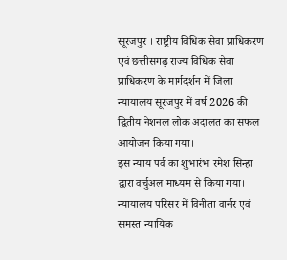सूरजपुर । राष्ट्रीय विधिक सेवा प्राधिकरण एवं छत्तीसगढ़ राज्य विधिक सेवा प्राधिकरण के मार्गदर्शन में जिला न्यायालय सूरजपुर में वर्ष 2026 की द्वितीय नेशनल लोक अदालत का सफल आयोजन किया गया।
इस न्याय पर्व का शुभारंभ रमेश सिन्हा द्वारा वर्चुअल माध्यम से किया गया। न्यायालय परिसर में विनीता वार्नर एवं समस्त न्यायिक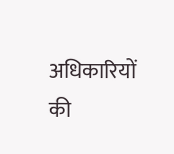अधिकारियों की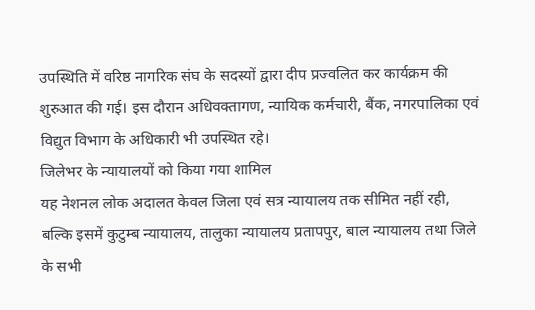उपस्थिति में वरिष्ठ नागरिक संघ के सदस्यों द्वारा दीप प्रज्वलित कर कार्यक्रम की शुरुआत की गई। इस दौरान अधिवक्तागण, न्यायिक कर्मचारी, बैंक, नगरपालिका एवं विद्युत विभाग के अधिकारी भी उपस्थित रहे।
जिलेभर के न्यायालयों को किया गया शामिल
यह नेशनल लोक अदालत केवल जिला एवं सत्र न्यायालय तक सीमित नहीं रही, बल्कि इसमें कुटुम्ब न्यायालय, तालुका न्यायालय प्रतापपुर, बाल न्यायालय तथा जिले के सभी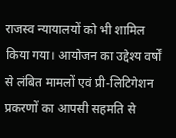राजस्व न्यायालयों को भी शामिल किया गया। आयोजन का उद्देश्य वर्षों से लंबित मामलों एवं प्री-लिटिगेशन प्रकरणों का आपसी सहमति से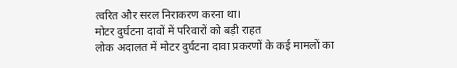त्वरित और सरल निराकरण करना था।
मोटर दुर्घटना दावों में परिवारों को बड़ी राहत
लोक अदालत में मोटर दुर्घटना दावा प्रकरणों के कई मामलों का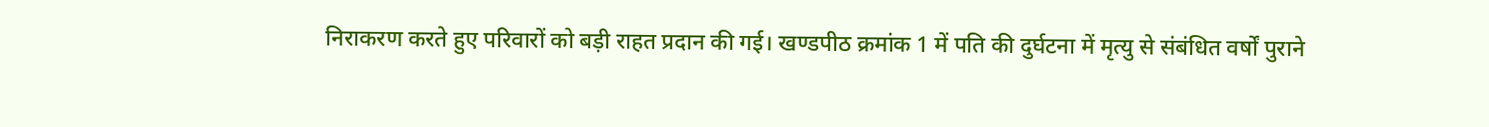निराकरण करते हुए परिवारों को बड़ी राहत प्रदान की गई। खण्डपीठ क्रमांक 1 में पति की दुर्घटना में मृत्यु से संबंधित वर्षों पुराने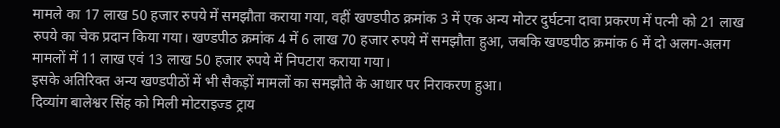मामले का 17 लाख 50 हजार रुपये में समझौता कराया गया, वहीं खण्डपीठ क्रमांक 3 में एक अन्य मोटर दुर्घटना दावा प्रकरण में पत्नी को 21 लाख रुपये का चेक प्रदान किया गया। खण्डपीठ क्रमांक 4 में 6 लाख 70 हजार रुपये में समझौता हुआ, जबकि खण्डपीठ क्रमांक 6 में दो अलग-अलग मामलों में 11 लाख एवं 13 लाख 50 हजार रुपये में निपटारा कराया गया।
इसके अतिरिक्त अन्य खण्डपीठों में भी सैकड़ों मामलों का समझौते के आधार पर निराकरण हुआ।
दिव्यांग बालेश्वर सिंह को मिली मोटराइज्ड ट्राय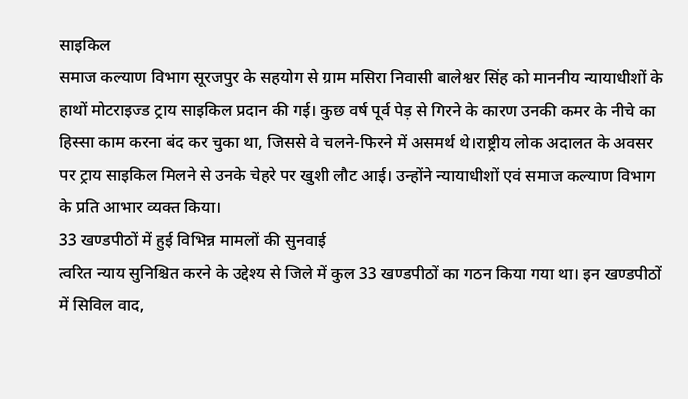साइकिल
समाज कल्याण विभाग सूरजपुर के सहयोग से ग्राम मसिरा निवासी बालेश्वर सिंह को माननीय न्यायाधीशों के हाथों मोटराइज्ड ट्राय साइकिल प्रदान की गई। कुछ वर्ष पूर्व पेड़ से गिरने के कारण उनकी कमर के नीचे का हिस्सा काम करना बंद कर चुका था, जिससे वे चलने-फिरने में असमर्थ थे।राष्ट्रीय लोक अदालत के अवसर पर ट्राय साइकिल मिलने से उनके चेहरे पर खुशी लौट आई। उन्होंने न्यायाधीशों एवं समाज कल्याण विभाग के प्रति आभार व्यक्त किया।
33 खण्डपीठों में हुई विभिन्न मामलों की सुनवाई
त्वरित न्याय सुनिश्चित करने के उद्देश्य से जिले में कुल 33 खण्डपीठों का गठन किया गया था। इन खण्डपीठों में सिविल वाद,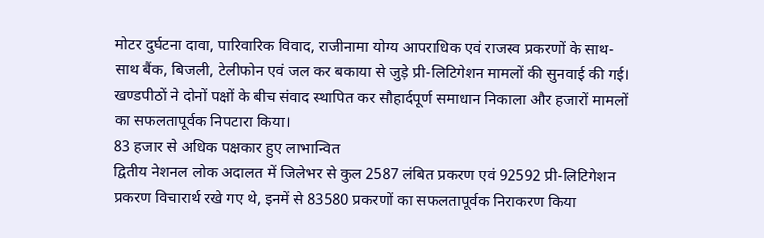मोटर दुर्घटना दावा, पारिवारिक विवाद, राजीनामा योग्य आपराधिक एवं राजस्व प्रकरणों के साथ-साथ बैंक, बिजली, टेलीफोन एवं जल कर बकाया से जुड़े प्री-लिटिगेशन मामलों की सुनवाई की गई। खण्डपीठों ने दोनों पक्षों के बीच संवाद स्थापित कर सौहार्दपूर्ण समाधान निकाला और हजारों मामलों का सफलतापूर्वक निपटारा किया।
83 हजार से अधिक पक्षकार हुए लाभान्वित
द्वितीय नेशनल लोक अदालत में जिलेभर से कुल 2587 लंबित प्रकरण एवं 92592 प्री-लिटिगेशन प्रकरण विचारार्थ रखे गए थे, इनमें से 83580 प्रकरणों का सफलतापूर्वक निराकरण किया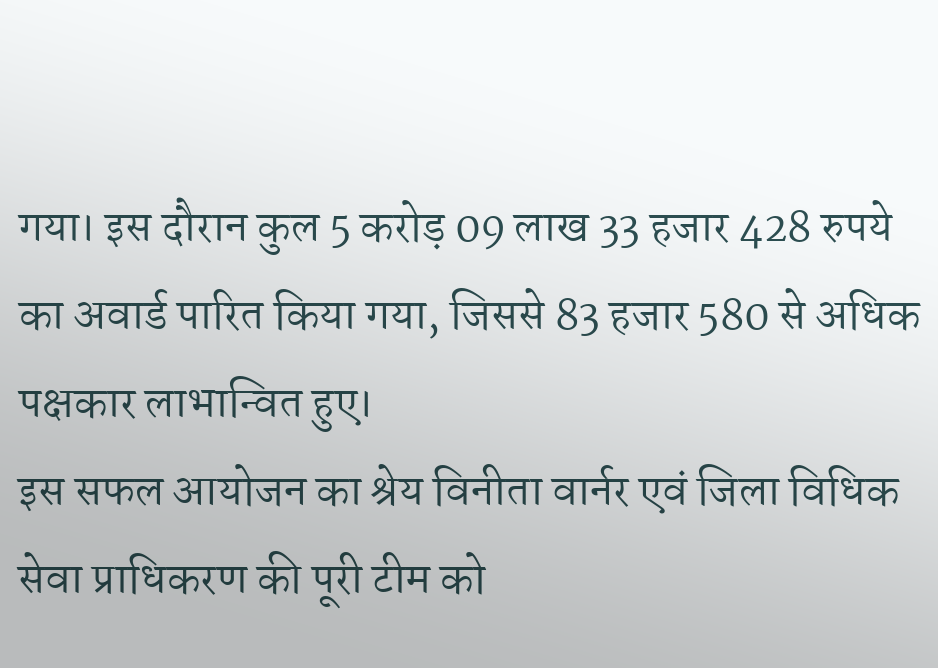गया। इस दौरान कुल 5 करोड़ 09 लाख 33 हजार 428 रुपये का अवार्ड पारित किया गया, जिससे 83 हजार 580 से अधिक पक्षकार लाभान्वित हुए।
इस सफल आयोजन का श्रेय विनीता वार्नर एवं जिला विधिक सेवा प्राधिकरण की पूरी टीम को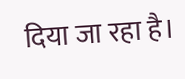दिया जा रहा है।